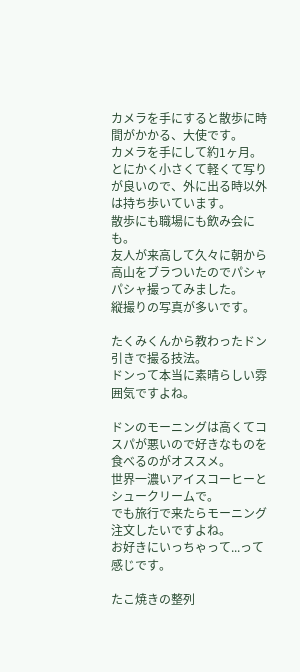カメラを手にすると散歩に時間がかかる、大使です。
カメラを手にして約1ヶ月。
とにかく小さくて軽くて写りが良いので、外に出る時以外は持ち歩いています。
散歩にも職場にも飲み会にも。
友人が来高して久々に朝から高山をブラついたのでパシャパシャ撮ってみました。
縦撮りの写真が多いです。

たくみくんから教わったドン引きで撮る技法。
ドンって本当に素晴らしい雰囲気ですよね。

ドンのモーニングは高くてコスパが悪いので好きなものを食べるのがオススメ。
世界一濃いアイスコーヒーとシュークリームで。
でも旅行で来たらモーニング注文したいですよね。
お好きにいっちゃって...って感じです。

たこ焼きの整列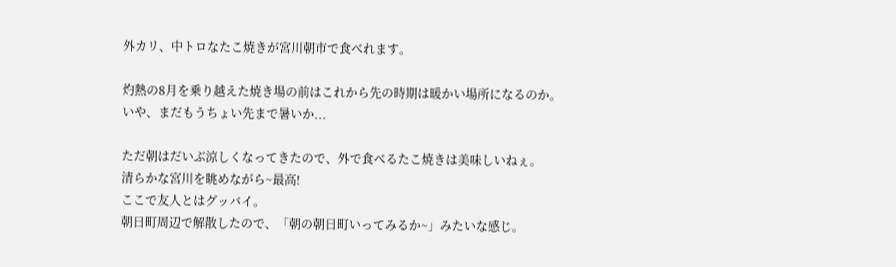外カリ、中トロなたこ焼きが宮川朝市で食べれます。

灼熱の8月を乗り越えた焼き場の前はこれから先の時期は暖かい場所になるのか。
いや、まだもうちょい先まで暑いか...

ただ朝はだいぶ涼しくなってきたので、外で食べるたこ焼きは美味しいねぇ。
清らかな宮川を眺めながら~最高!
ここで友人とはグッバイ。
朝日町周辺で解散したので、「朝の朝日町いってみるか~」みたいな感じ。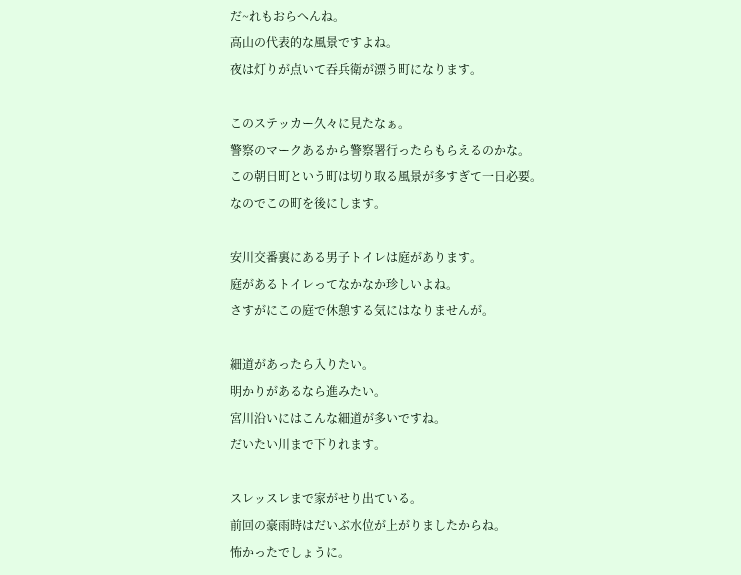だ~れもおらへんね。
高山の代表的な風景ですよね。
夜は灯りが点いて吞兵衛が漂う町になります。

このステッカー久々に見たなぁ。
警察のマークあるから警察署行ったらもらえるのかな。
この朝日町という町は切り取る風景が多すぎて一日必要。
なのでこの町を後にします。

安川交番裏にある男子トイレは庭があります。
庭があるトイレってなかなか珍しいよね。
さすがにこの庭で休憩する気にはなりませんが。

細道があったら入りたい。
明かりがあるなら進みたい。
宮川沿いにはこんな細道が多いですね。
だいたい川まで下りれます。

スレッスレまで家がせり出ている。
前回の豪雨時はだいぶ水位が上がりましたからね。
怖かったでしょうに。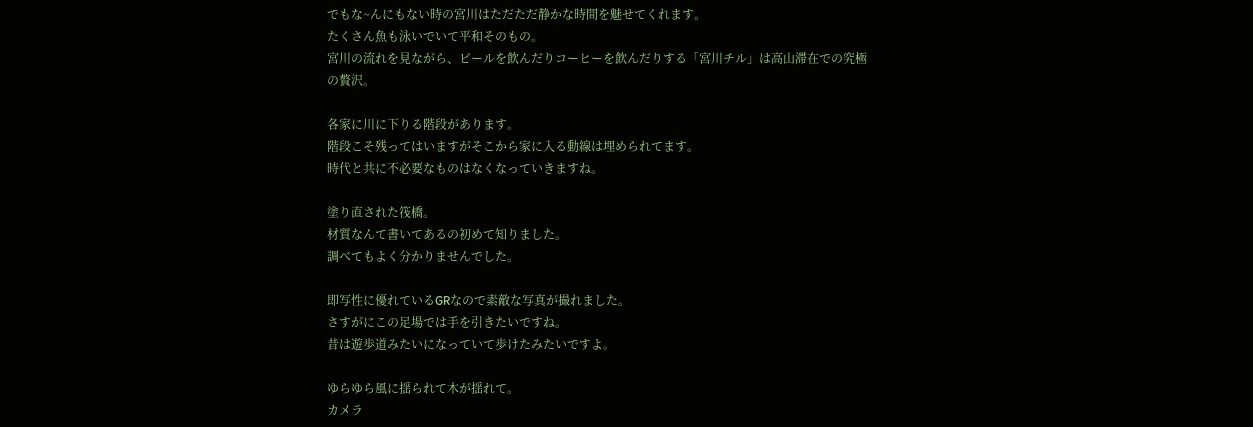でもな~んにもない時の宮川はただただ静かな時間を魅せてくれます。
たくさん魚も泳いでいて平和そのもの。
宮川の流れを見ながら、ビールを飲んだりコーヒーを飲んだりする「宮川チル」は高山滞在での究極の贅沢。

各家に川に下りる階段があります。
階段こそ残ってはいますがそこから家に入る動線は埋められてます。
時代と共に不必要なものはなくなっていきますね。

塗り直された筏橋。
材質なんて書いてあるの初めて知りました。
調べてもよく分かりませんでした。

即写性に優れているGRなので素敵な写真が撮れました。
さすがにこの足場では手を引きたいですね。
昔は遊歩道みたいになっていて歩けたみたいですよ。

ゆらゆら風に揺られて木が揺れて。
カメラ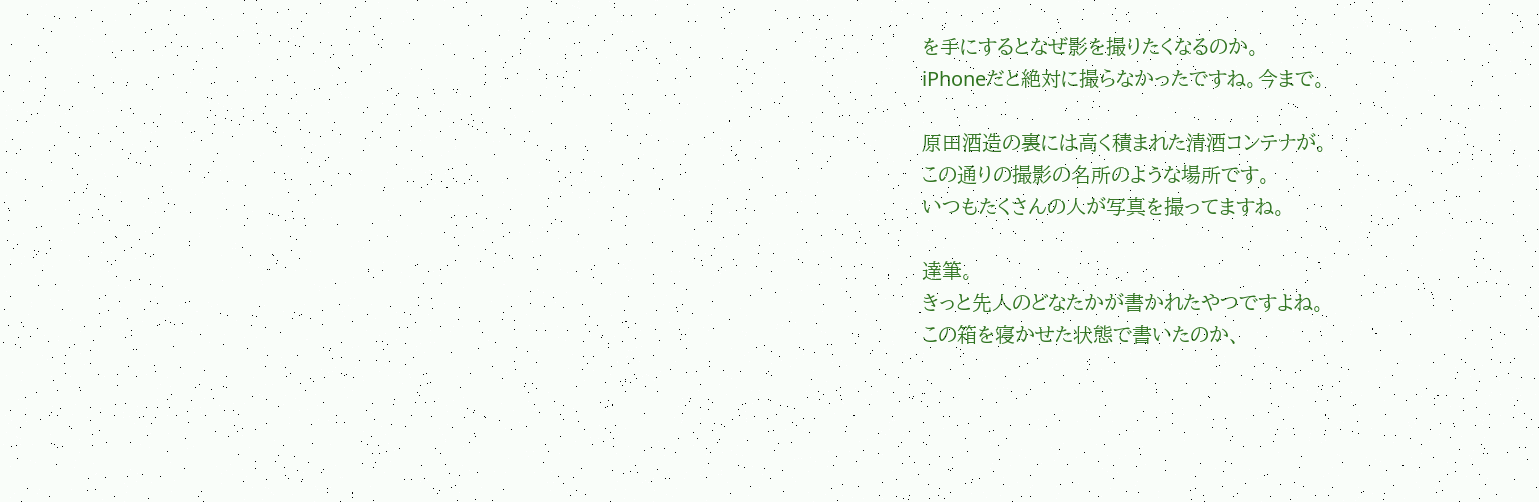を手にするとなぜ影を撮りたくなるのか。
iPhoneだと絶対に撮らなかったですね。今まで。

原田酒造の裏には高く積まれた清酒コンテナが。
この通りの撮影の名所のような場所です。
いつもたくさんの人が写真を撮ってますね。

達筆。
きっと先人のどなたかが書かれたやつですよね。
この箱を寝かせた状態で書いたのか、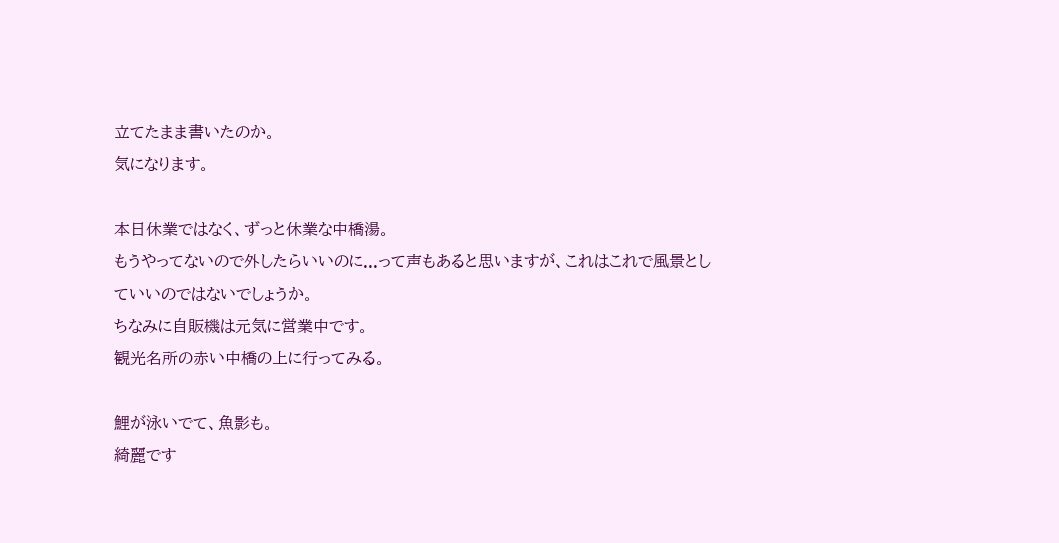立てたまま書いたのか。
気になります。

本日休業ではなく、ずっと休業な中橋湯。
もうやってないので外したらいいのに...って声もあると思いますが、これはこれで風景としていいのではないでしょうか。
ちなみに自販機は元気に営業中です。
観光名所の赤い中橋の上に行ってみる。

鯉が泳いでて、魚影も。
綺麗です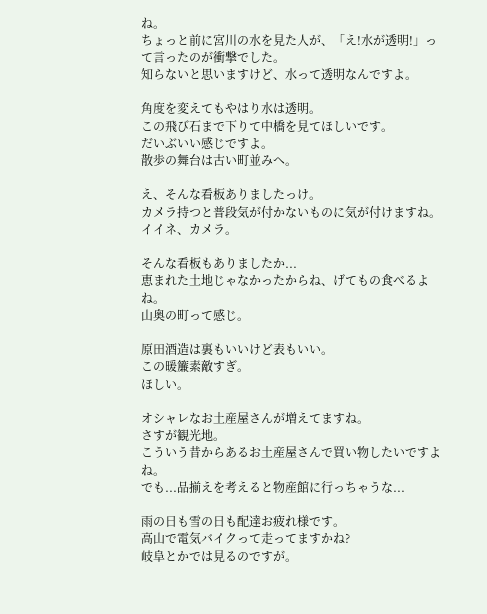ね。
ちょっと前に宮川の水を見た人が、「え!水が透明!」って言ったのが衝撃でした。
知らないと思いますけど、水って透明なんですよ。

角度を変えてもやはり水は透明。
この飛び石まで下りて中橋を見てほしいです。
だいぶいい感じですよ。
散歩の舞台は古い町並みへ。

え、そんな看板ありましたっけ。
カメラ持つと普段気が付かないものに気が付けますね。
イイネ、カメラ。

そんな看板もありましたか...
恵まれた土地じゃなかったからね、げてもの食べるよね。
山奥の町って感じ。

原田酒造は裏もいいけど表もいい。
この暖簾素敵すぎ。
ほしい。

オシャレなお土産屋さんが増えてますね。
さすが観光地。
こういう昔からあるお土産屋さんで買い物したいですよね。
でも...品揃えを考えると物産館に行っちゃうな...

雨の日も雪の日も配達お疲れ様です。
高山で電気バイクって走ってますかね?
岐阜とかでは見るのですが。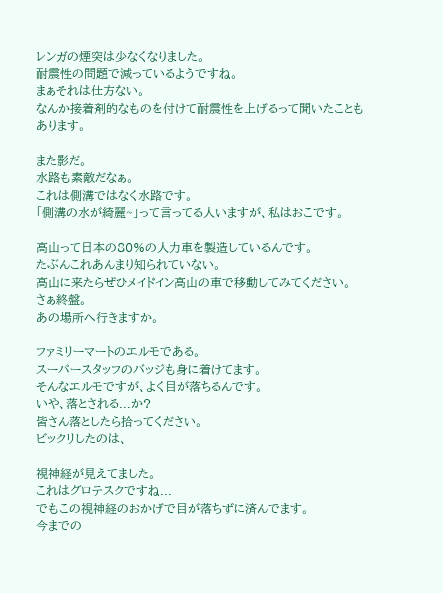レンガの煙突は少なくなりました。
耐震性の問題で減っているようですね。
まぁそれは仕方ない。
なんか接着剤的なものを付けて耐震性を上げるって聞いたこともあります。

また影だ。
水路も素敵だなぁ。
これは側溝ではなく水路です。
「側溝の水が綺麗~」って言ってる人いますが、私はおこです。

高山って日本の80%の人力車を製造しているんです。
たぶんこれあんまり知られていない。
高山に来たらぜひメイドイン高山の車で移動してみてください。
さぁ終盤。
あの場所へ行きますか。

ファミリーマートのエルモである。
スーパースタッフのバッジも身に着けてます。
そんなエルモですが、よく目が落ちるんです。
いや、落とされる...か?
皆さん落としたら拾ってください。
ビックリしたのは、

視神経が見えてました。
これはグロテスクですね...
でもこの視神経のおかげで目が落ちずに済んでます。
今までの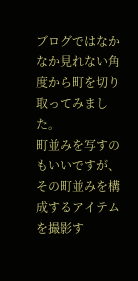ブログではなかなか見れない角度から町を切り取ってみました。
町並みを写すのもいいですが、その町並みを構成するアイテムを撮影す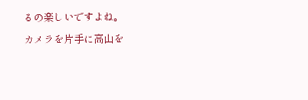るの楽しいですよね。
カメラを片手に高山を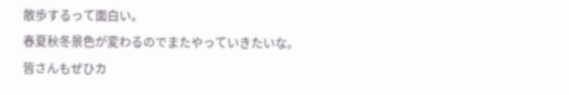散歩するって面白い。
春夏秋冬景色が変わるのでまたやっていきたいな。
皆さんもぜひカ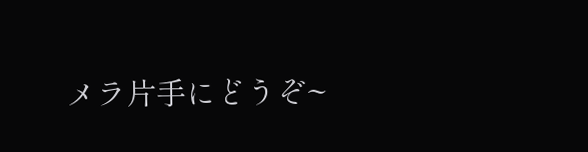メラ片手にどうぞ~